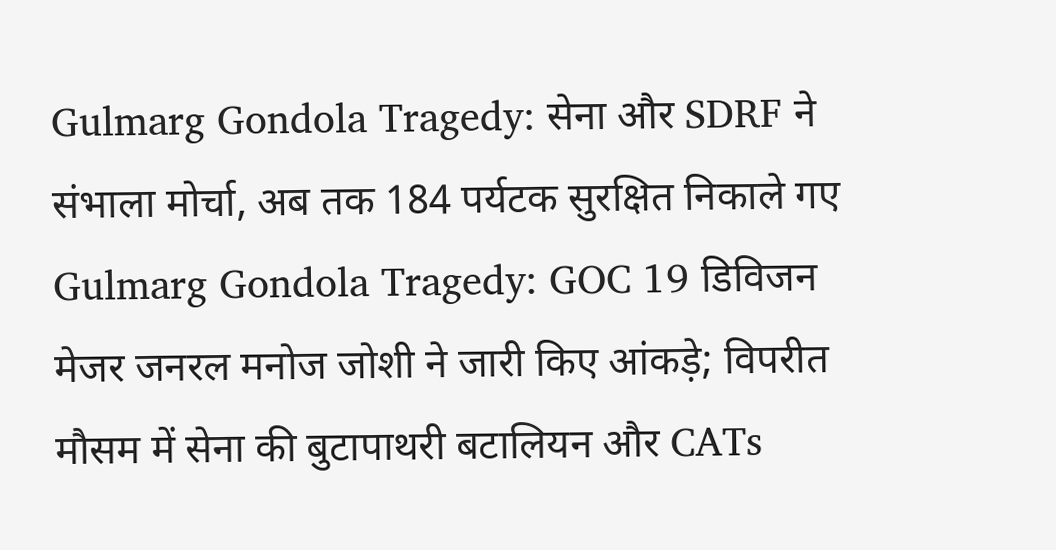Gulmarg Gondola Tragedy: सेना और SDRF ने संभाला मोर्चा, अब तक 184 पर्यटक सुरक्षित निकाले गए
Gulmarg Gondola Tragedy: GOC 19 डिविजन मेजर जनरल मनोज जोशी ने जारी किए आंकड़े; विपरीत मौसम में सेना की बुटापाथरी बटालियन और CATs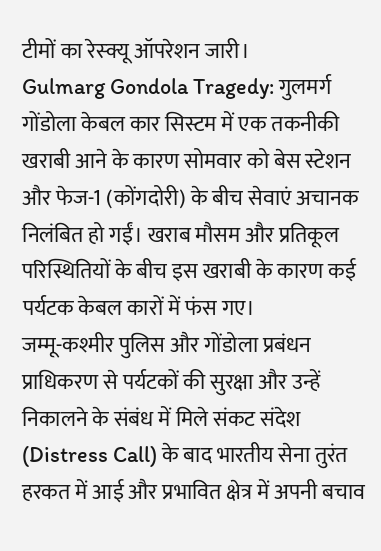टीमों का रेस्क्यू ऑपरेशन जारी।
Gulmarg Gondola Tragedy: गुलमर्ग गोंडोला केबल कार सिस्टम में एक तकनीकी खराबी आने के कारण सोमवार को बेस स्टेशन और फेज-1 (कोंगदोरी) के बीच सेवाएं अचानक निलंबित हो गईं। खराब मौसम और प्रतिकूल परिस्थितियों के बीच इस खराबी के कारण कई पर्यटक केबल कारों में फंस गए।
जम्मू-कश्मीर पुलिस और गोंडोला प्रबंधन प्राधिकरण से पर्यटकों की सुरक्षा और उन्हें निकालने के संबंध में मिले संकट संदेश (Distress Call) के बाद भारतीय सेना तुरंत हरकत में आई और प्रभावित क्षेत्र में अपनी बचाव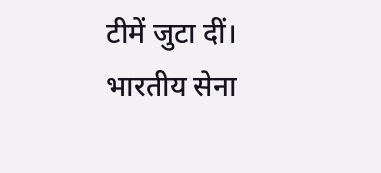टीमें जुटा दीं।
भारतीय सेना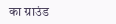का ग्राउंड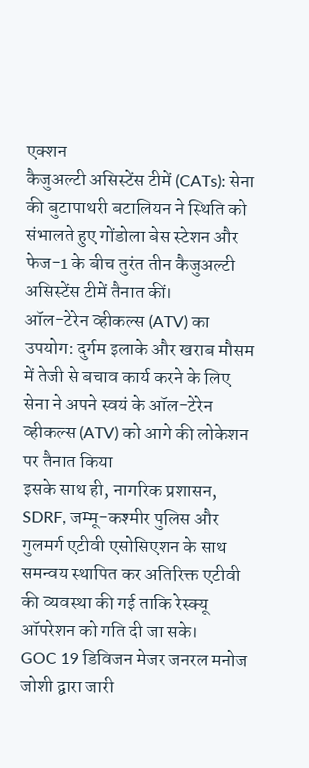एक्शन
कैजुअल्टी असिस्टेंस टीमें (CATs): सेना की बुटापाथरी बटालियन ने स्थिति को संभालते हुए गोंडोला बेस स्टेशन और फेज-1 के बीच तुरंत तीन कैजुअल्टी असिस्टेंस टीमें तैनात कीं।
ऑल-टेरेन व्हीकल्स (ATV) का उपयोग: दुर्गम इलाके और खराब मौसम में तेजी से बचाव कार्य करने के लिए सेना ने अपने स्वयं के ऑल-टेरेन व्हीकल्स (ATV) को आगे की लोकेशन पर तैनात किया
इसके साथ ही, नागरिक प्रशासन, SDRF, जम्मू-कश्मीर पुलिस और गुलमर्ग एटीवी एसोसिएशन के साथ समन्वय स्थापित कर अतिरिक्त एटीवी की व्यवस्था की गई ताकि रेस्क्यू ऑपरेशन को गति दी जा सके।
GOC 19 डिविजन मेजर जनरल मनोज जोशी द्वारा जारी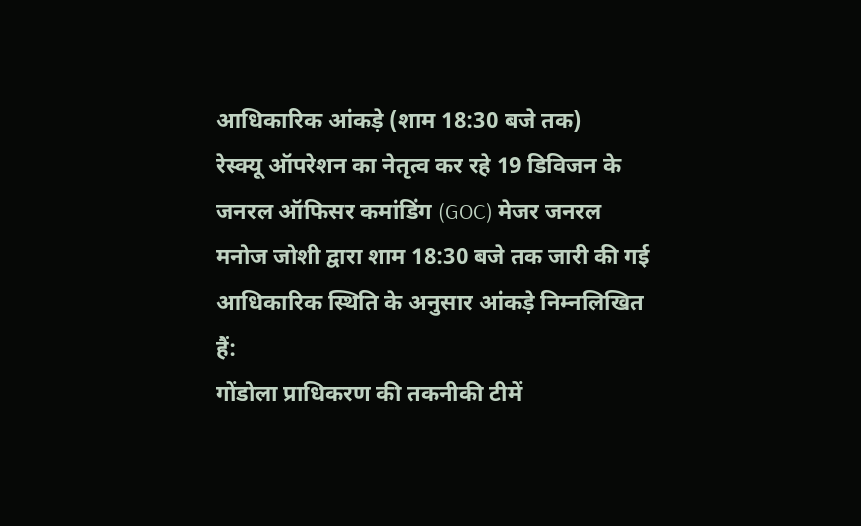आधिकारिक आंकड़े (शाम 18:30 बजे तक)
रेस्क्यू ऑपरेशन का नेतृत्व कर रहे 19 डिविजन के जनरल ऑफिसर कमांडिंग (GOC) मेजर जनरल मनोज जोशी द्वारा शाम 18:30 बजे तक जारी की गई आधिकारिक स्थिति के अनुसार आंकड़े निम्नलिखित हैं:
गोंडोला प्राधिकरण की तकनीकी टीमें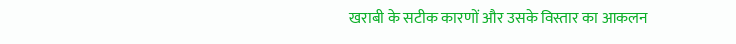खराबी के सटीक कारणों और उसके विस्तार का आकलन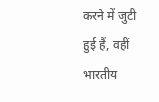करने में जुटी हुई हैं, वहीं भारतीय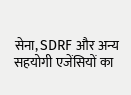सेना, SDRF और अन्य सहयोगी एजेंसियों का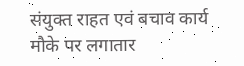संयुक्त राहत एवं बचाव कार्य मौके पर लगातार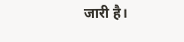जारी है।